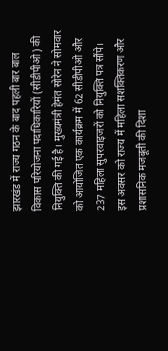झारखंड में राज्य गठन के बाद पहली बार बाल विकास परियोजना पदाधिकारियों (सीडीपीओ) की नियुक्ति की गई है। मुख्यमंत्री हेमंत सोरेन ने सोमवार को आयोजित एक कार्यक्रम में 62 सीडीपीओ और 237 महिला सुपरवाइजरों को नियुक्ति पत्र सौंपे। इस अवसर को राज्य में महिला सशक्तिकरण और प्रशासनिक मजबूती की दिशा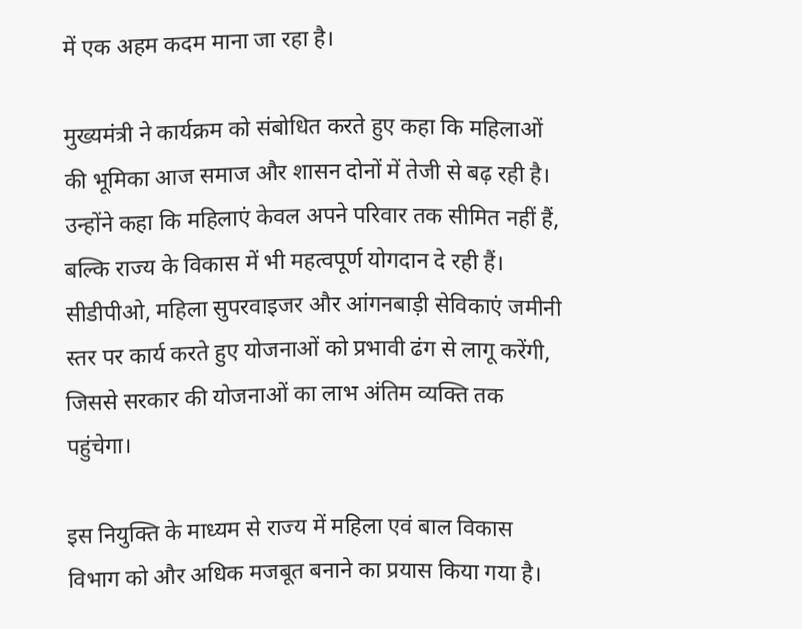में एक अहम कदम माना जा रहा है।

मुख्यमंत्री ने कार्यक्रम को संबोधित करते हुए कहा कि महिलाओं की भूमिका आज समाज और शासन दोनों में तेजी से बढ़ रही है। उन्होंने कहा कि महिलाएं केवल अपने परिवार तक सीमित नहीं हैं, बल्कि राज्य के विकास में भी महत्वपूर्ण योगदान दे रही हैं। सीडीपीओ, महिला सुपरवाइजर और आंगनबाड़ी सेविकाएं जमीनी स्तर पर कार्य करते हुए योजनाओं को प्रभावी ढंग से लागू करेंगी, जिससे सरकार की योजनाओं का लाभ अंतिम व्यक्ति तक पहुंचेगा।

इस नियुक्ति के माध्यम से राज्य में महिला एवं बाल विकास विभाग को और अधिक मजबूत बनाने का प्रयास किया गया है।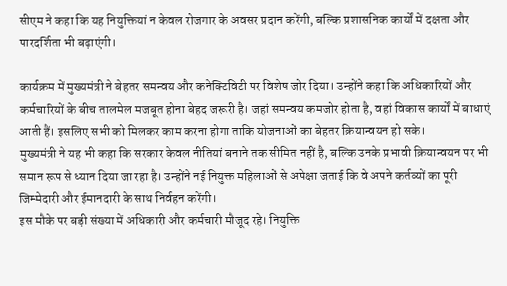सीएम ने कहा कि यह नियुक्तियां न केवल रोजगार के अवसर प्रदान करेंगी, बल्कि प्रशासनिक कार्यों में दक्षता और पारदर्शिता भी बढ़ाएंगी।

कार्यक्रम में मुख्यमंत्री ने बेहतर समन्वय और कनेक्टिविटी पर विशेष जोर दिया। उन्होंने कहा कि अधिकारियों और कर्मचारियों के बीच तालमेल मजबूत होना बेहद जरूरी है। जहां समन्वय कमजोर होता है, वहां विकास कार्यों में बाधाएं आती हैं। इसलिए सभी को मिलकर काम करना होगा ताकि योजनाओं का बेहतर क्रियान्वयन हो सके।
मुख्यमंत्री ने यह भी कहा कि सरकार केवल नीतियां बनाने तक सीमित नहीं है, बल्कि उनके प्रभावी क्रियान्वयन पर भी समान रूप से ध्यान दिया जा रहा है। उन्होंने नई नियुक्त महिलाओं से अपेक्षा जताई कि वे अपने कर्तव्यों का पूरी जिम्मेदारी और ईमानदारी के साथ निर्वहन करेंगी।
इस मौके पर बड़ी संख्या में अधिकारी और कर्मचारी मौजूद रहे। नियुक्ति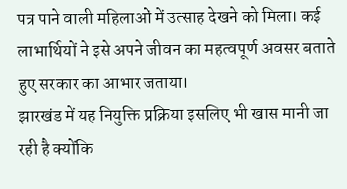पत्र पाने वाली महिलाओं में उत्साह देखने को मिला। कई लाभार्थियों ने इसे अपने जीवन का महत्वपूर्ण अवसर बताते हुए सरकार का आभार जताया।
झारखंड में यह नियुक्ति प्रक्रिया इसलिए भी खास मानी जा रही है क्योंकि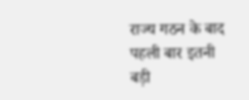राज्य गठन के बाद पहली बार इतनी बड़ी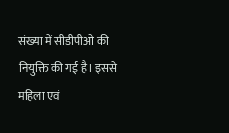संख्या में सीडीपीओ की नियुक्ति की गई है। इससे महिला एवं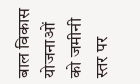बाल विकास योजनाओं को जमीनी स्तर पर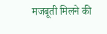मजबूती मिलने की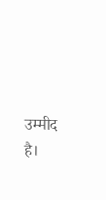उम्मीद है।